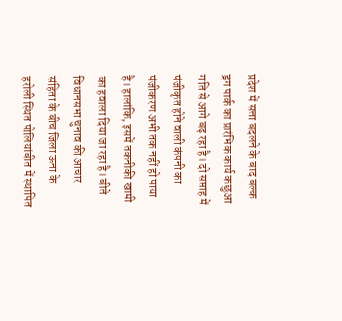प्रदेश में सत्ता बदलने के बाद बल्क ड्रग पार्क का प्रारंभिक कार्य कछुआ गति से आगे बढ़ रहा है। दो सप्ताह में पंजीकृत होने वाली कंपनी का पंजीकरण अभी तक नहीं हो पाया है। हालांकि, इसमें तकनीकी खामी का हवाला दिया जा रहा है। बीते विधानसभा चुनाव की आचार संहिता के बीच जिला ऊना के हरोली स्थित पोलियांबीत में स्थापित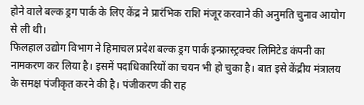होने वाले बल्क ड्रग पार्क के लिए केंद्र ने प्रारंभिक राशि मंजूर करवाने की अनुमति चुनाव आयोग से ली थी।
फिलहाल उद्योग विभाग ने हिमाचल प्रदेश बल्क ड्रग पार्क इन्फ्रास्ट्रक्चर लिमिटेड कंपनी का नामकरण कर लिया है। इसमें पदाधिकारियों का चयन भी हो चुका है। बात इसे केंद्रीय मंत्रालय के समक्ष पंजीकृत करने की है। पंजीकरण की राह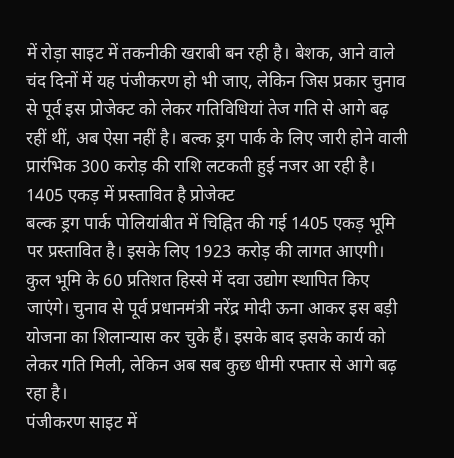में रोड़ा साइट में तकनीकी खराबी बन रही है। बेशक, आने वाले चंद दिनों में यह पंजीकरण हो भी जाए, लेकिन जिस प्रकार चुनाव से पूर्व इस प्रोजेक्ट को लेकर गतिविधियां तेज गति से आगे बढ़ रहीं थीं, अब ऐसा नहीं है। बल्क ड्रग पार्क के लिए जारी होने वाली प्रारंभिक 300 करोड़ की राशि लटकती हुई नजर आ रही है।
1405 एकड़ में प्रस्तावित है प्रोजेक्ट
बल्क ड्रग पार्क पोलियांबीत में चिह्नित की गई 1405 एकड़ भूमि पर प्रस्तावित है। इसके लिए 1923 करोड़ की लागत आएगी। कुल भूमि के 60 प्रतिशत हिस्से में दवा उद्योग स्थापित किए जाएंगे। चुनाव से पूर्व प्रधानमंत्री नरेंद्र मोदी ऊना आकर इस बड़ी योजना का शिलान्यास कर चुके हैं। इसके बाद इसके कार्य को लेकर गति मिली, लेकिन अब सब कुछ धीमी रफ्तार से आगे बढ़ रहा है।
पंजीकरण साइट में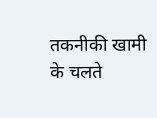तकनीकी खामी के चलते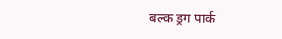बल्क ड्रग पार्क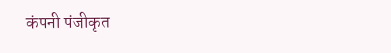कंपनी पंजीकृत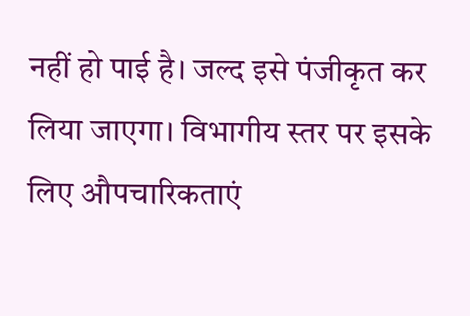नहीं हो पाई है। जल्द इसे पंजीकृत कर लिया जाएगा। विभागीय स्तर पर इसके लिए औपचारिकताएं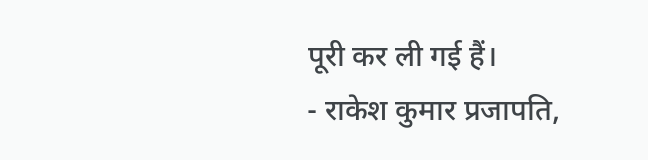पूरी कर ली गई हैं।
- राकेश कुमार प्रजापति,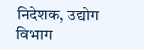निदेशक, उद्योग विभाग